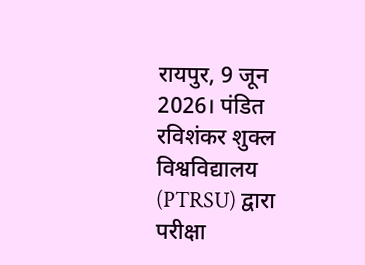रायपुर, 9 जून 2026। पंडित रविशंकर शुक्ल विश्वविद्यालय (PTRSU) द्वारा परीक्षा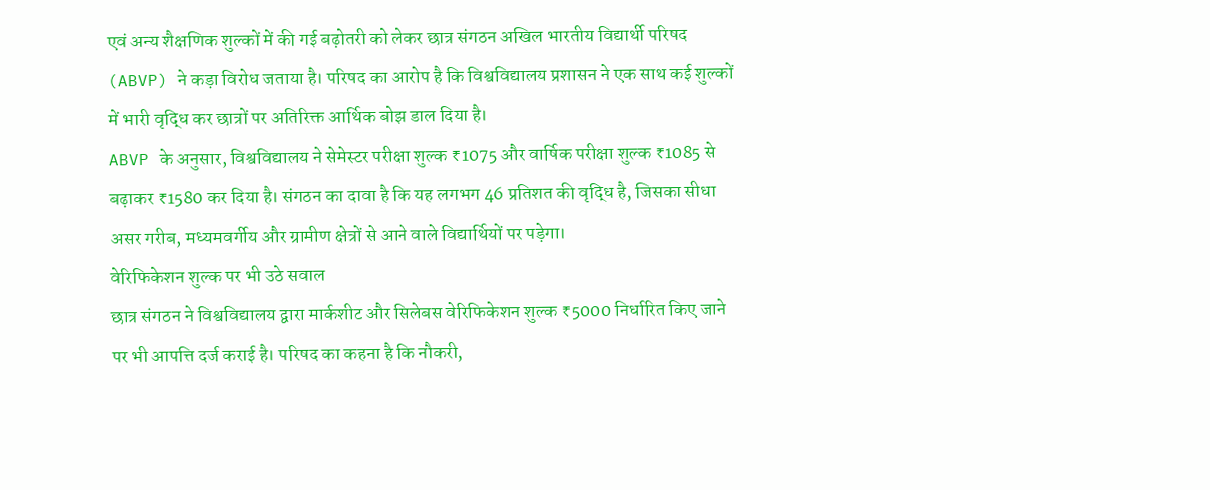एवं अन्य शैक्षणिक शुल्कों में की गई बढ़ोतरी को लेकर छात्र संगठन अखिल भारतीय विद्यार्थी परिषद (ABVP) ने कड़ा विरोध जताया है। परिषद का आरोप है कि विश्वविद्यालय प्रशासन ने एक साथ कई शुल्कों में भारी वृद्धि कर छात्रों पर अतिरिक्त आर्थिक बोझ डाल दिया है।
ABVP के अनुसार, विश्वविद्यालय ने सेमेस्टर परीक्षा शुल्क ₹1075 और वार्षिक परीक्षा शुल्क ₹1085 से बढ़ाकर ₹1580 कर दिया है। संगठन का दावा है कि यह लगभग 46 प्रतिशत की वृद्धि है, जिसका सीधा असर गरीब, मध्यमवर्गीय और ग्रामीण क्षेत्रों से आने वाले विद्यार्थियों पर पड़ेगा।
वेरिफिकेशन शुल्क पर भी उठे सवाल
छात्र संगठन ने विश्वविद्यालय द्वारा मार्कशीट और सिलेबस वेरिफिकेशन शुल्क ₹5000 निर्धारित किए जाने पर भी आपत्ति दर्ज कराई है। परिषद का कहना है कि नौकरी,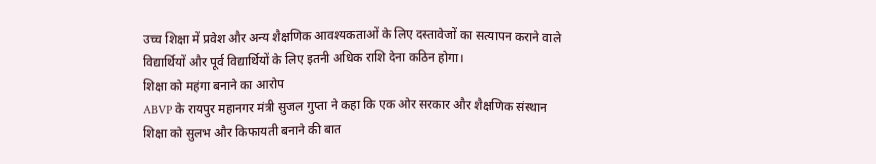उच्च शिक्षा में प्रवेश और अन्य शैक्षणिक आवश्यकताओं के लिए दस्तावेजों का सत्यापन कराने वाले विद्यार्थियों और पूर्व विद्यार्थियों के लिए इतनी अधिक राशि देना कठिन होगा।
शिक्षा को महंगा बनाने का आरोप
ABVP के रायपुर महानगर मंत्री सुजल गुप्ता ने कहा कि एक ओर सरकार और शैक्षणिक संस्थान शिक्षा को सुलभ और किफायती बनाने की बात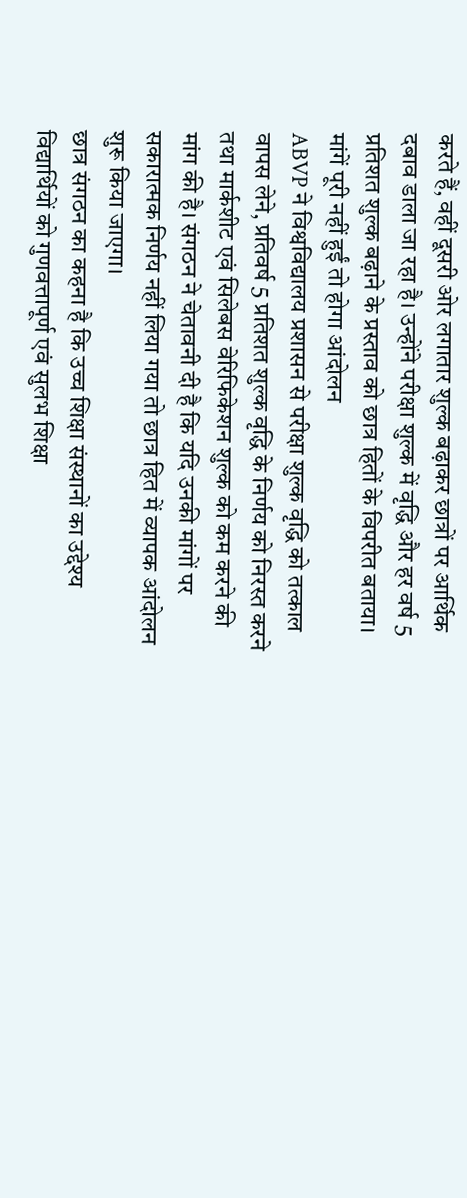करते हैं, वहीं दूसरी ओर लगातार शुल्क बढ़ाकर छात्रों पर आर्थिक दबाव डाला जा रहा है। उन्होंने परीक्षा शुल्क में वृद्धि और हर वर्ष 5 प्रतिशत शुल्क बढ़ाने के प्रस्ताव को छात्र हितों के विपरीत बताया।
मांगें पूरी नहीं हुईं तो होगा आंदोलन
ABVP ने विश्वविद्यालय प्रशासन से परीक्षा शुल्क वृद्धि को तत्काल वापस लेने, प्रतिवर्ष 5 प्रतिशत शुल्क वृद्धि के निर्णय को निरस्त करने तथा मार्कशीट एवं सिलेबस वेरिफिकेशन शुल्क को कम करने की मांग की है। संगठन ने चेतावनी दी है कि यदि उनकी मांगों पर सकारात्मक निर्णय नहीं लिया गया तो छात्र हित में व्यापक आंदोलन शुरू किया जाएगा।
छात्र संगठन का कहना है कि उच्च शिक्षा संस्थानों का उद्देश्य विद्यार्थियों को गुणवत्तापूर्ण एवं सुलभ शिक्षा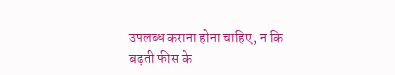उपलब्ध कराना होना चाहिए, न कि बढ़ती फीस के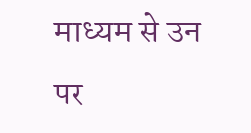माध्यम से उन पर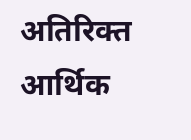अतिरिक्त आर्थिक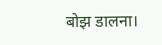बोझ डालना।